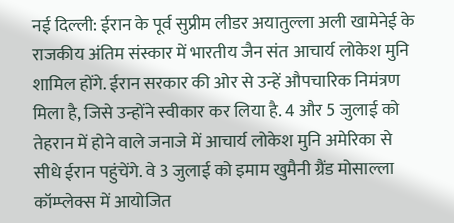नई दिल्ली: ईरान के पूर्व सुप्रीम लीडर अयातुल्ला अली खामेनेई के राजकीय अंतिम संस्कार में भारतीय जैन संत आचार्य लोकेश मुनि शामिल होंगे. ईरान सरकार की ओर से उन्हें औपचारिक निमंत्रण मिला है, जिसे उन्होंने स्वीकार कर लिया है. 4 और 5 जुलाई को तेहरान में होने वाले जनाजे में आचार्य लोकेश मुनि अमेरिका से सीधे ईरान पहुंचेंगे. वे 3 जुलाई को इमाम खुमैनी ग्रैंड मोसाल्ला कॉम्प्लेक्स में आयोजित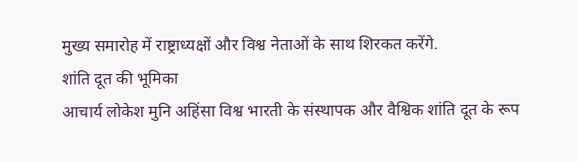मुख्य समारोह में राष्ट्राध्यक्षों और विश्व नेताओं के साथ शिरकत करेंगे.
शांति दूत की भूमिका
आचार्य लोकेश मुनि अहिंसा विश्व भारती के संस्थापक और वैश्विक शांति दूत के रूप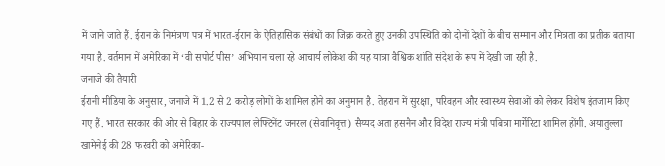में जाने जाते हैं. ईरान के निमंत्रण पत्र में भारत-ईरान के ऐतिहासिक संबंधों का जिक्र करते हुए उनकी उपस्थिति को दोनों देशों के बीच सम्मान और मित्रता का प्रतीक बताया गया है. वर्तमान में अमेरिका में ‘वी सपोर्ट पीस’ अभियान चला रहे आचार्य लोकेश की यह यात्रा वैश्विक शांति संदेश के रूप में देखी जा रही है.
जनाजे की तैयारी
ईरानी मीडिया के अनुसार, जनाजे में 1.2 से 2 करोड़ लोगों के शामिल होने का अनुमान है. तेहरान में सुरक्षा, परिवहन और स्वास्थ्य सेवाओं को लेकर विशेष इंतजाम किए गए हैं. भारत सरकार की ओर से बिहार के राज्यपाल लेफ्टिनेंट जनरल (सेवानिवृत्त) सैय्यद अता हसनैन और विदेश राज्य मंत्री पबित्रा मार्गेरिटा शामिल होंगी. अयातुल्ला खामेनेई की 28 फरवरी को अमेरिका-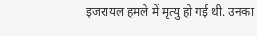इजरायल हमले में मृत्यु हो गई थी. उनका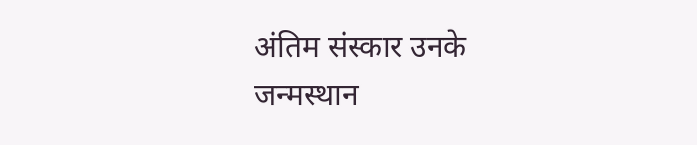अंतिम संस्कार उनके जन्मस्थान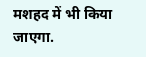मशहद में भी किया जाएगा.